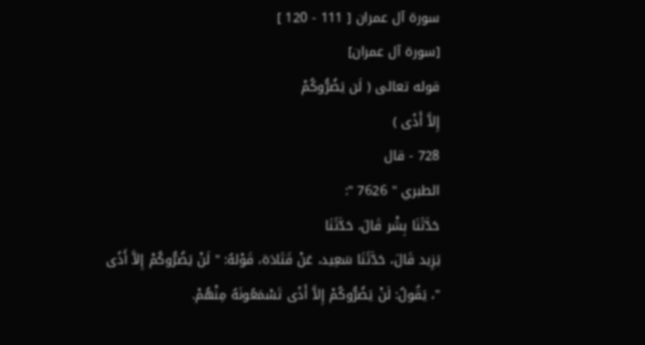سورة آل عمران [ 111 - 120 ]
[سورة آل عمران]
قوله تعالى ( لَن يَضُرُّوكُمْ
إِلاَّ أَذًى )
728 - قال
الطبري " 7626 ":
حَدَّثَنَا بِشْر قَالَ، حَدَّثَنَا
يَزِيد قَالَ، حَدَّثَنَا سَعِيد، عَنْ قَتَادَة، قَوْلهُ: " لَنْ يَضُرُّوكُمْ إِلاَّ أَذًى
"، يَقُولُ: لَنْ يَضُرُّوكُمْ إِلاَّ أَذًى تَسْمَعُونَهُ مِنْهُمْ.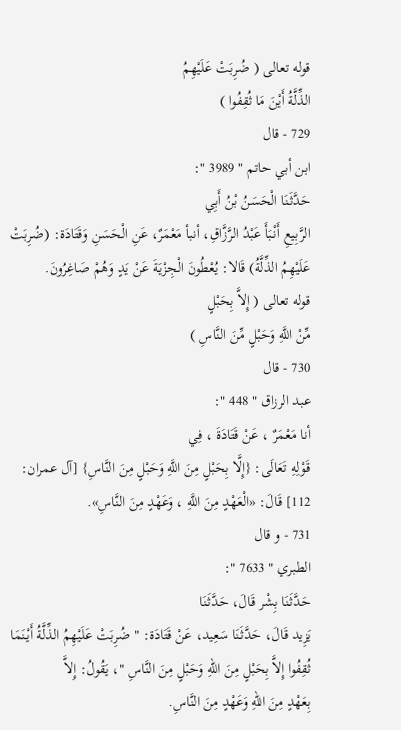قوله تعالى ( ضُرِبَتْ عَلَيْهِمُ
الذِّلَّةُ أَيْنَ مَا ثُقِفُوا )
729 - قال
ابن أبي حاتم " 3989 ":
حَدَّثَنَا الْحَسَنُ بْنُ أَبِي
الرَّبِيعِ أَنْبَأَ عَبْدُ الرَّزَّاقِ، أنبأ مَعْمَرٌ، عَنِ الْحَسَنِ وَقَتَادَة: (ضُرِبَتْ
عَلَيْهِمُ الذِّلَّةُ) قَالا: يُعْطُونَ الْجِزْيَةَ عَنْ يَدٍ وَهُمْ صَاغِرُونَ.
قوله تعالى ( إِلاَّ بِحَبْلٍ
مِّنْ اللَّهِ وَحَبْلٍ مِّنَ النَّاسِ )
730 - قال
عبد الرزاق " 448 ":
أنا مَعْمَرٌ ، عَنْ قَتَادَةَ ، فِي
قَوْلِهِ تَعَالَى: {إِلَّا بِحَبْلٍ مِنَ اللَّهِ وَحَبْلٍ مِنَ النَّاسِ} [آل عمران:
112] قَالَ: «الْعَهْدٍ مِنَ اللَّهِ ، وَعَهْدٍ مِنَ النَّاسِ».
731 - و قال
الطبري " 7633 ":
حَدَّثَنَا بِشْر قَالَ، حَدَّثَنَا
يَزِيد قَالَ، حَدَّثَنَا سَعِيد، عَنْ قَتَادَة: " ضُرِبَتْ عَلَيْهِمُ الذِّلَّةُ أَيْنَمَا
ثُقِفُوا إِلاَّ بِحَبْلٍ مِنَ اللهِ وَحَبْلٍ مِنَ النَّاسِ "، يَقُولُ: إِلاَّ
بِعَهْدٍ مِنَ اللهِ وَعَهْدٍ مِنَ النَّاسِ.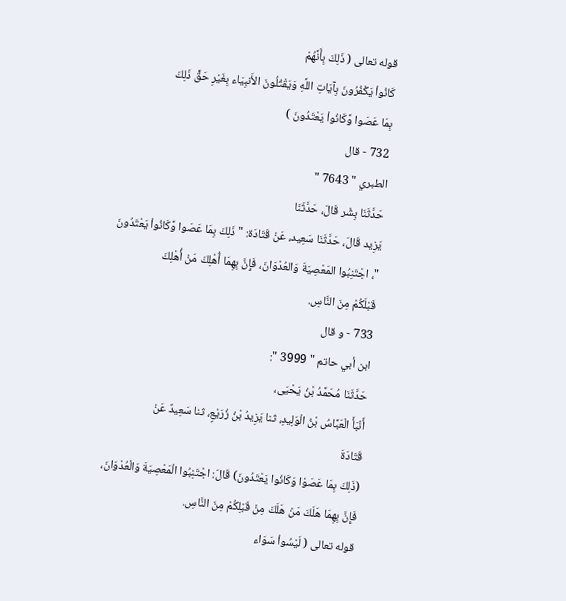قوله تعالى ( ذَلِكَ بِأَنَّهُمْ
كَانُواْ يَكْفُرُونَ بِآيَاتِ اللَّهِ وَيَقْتُلُونَ الأَنبِيَاء بِغَيْرِ حَقٍّ ذَلِكَ
بِمَا عَصَوا وَّكَانُواْ يَعْتَدُونَ )
732 - قال
الطبري " 7643 "
حَدَّثَنَا بِشْر قَالَ، حَدَّثَنَا
يَزِيد قَالَ، حَدَّثَنَا سَعِيد، عَنْ قَتَادَة: " ذَلِكَ بِمَا عَصَوا وَّكَانُواْ يَعْتَدُونَ
"، اجْتَنِبُوا المَعْصِيَةَ وَالعُدْوَانَ، فَإِنَّ بِهِمَا أُهْلِكَ مَنْ أُهْلِكَ
قَبْلَكُمْ مِنَ النَّاسِ.
733 - و قال
ابن أبي حاتم " 3999 ":
حَدَّثَنَا مُحَمَّدُ بْنُ يَحْيَى،
أَنْبَأَ الْعَبَّاسُ بْنُ الْوَلِيدِ، ثنا يَزِيدُ بْنُ زُرَيْعٍ، ثنا سَعِيدٌ عَنْ
قَتَادَةَ
(ذَلِكَ بِمَا عَصَوْا وَكَانُوا يَعْتَدُونَ) قَالَ: اجْتَنِبُوا الْمَعْصِيَةَ وَالْعُدْوَانَ،
فَإِنَّ بِهِمَا هَلَكَ مَنْ هَلَكَ مِنْ قَبْلِكُمْ مِنَ النَّاسِ.
قوله تعالى ( لَيْسُواْ سَوَاء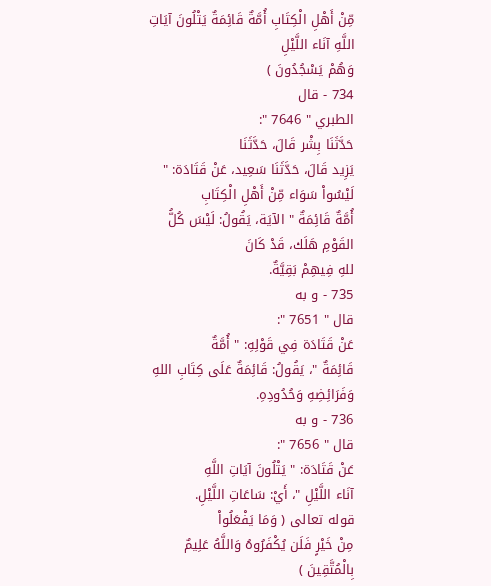مِّنْ أَهْلِ الْكِتَابِ أُمَّةٌ قَائِمَةٌ يَتْلُونَ آيَاتِ اللَّهِ آنَاء اللَّيْلِ
وَهُمْ يَسْجُدُونَ )
734 - قال
الطبري " 7646 ":
حَدَّثَنَا بِشْر قَالَ، حَدَّثَنَا
يَزِيد قَالَ، حَدَّثَنَا سَعِيد، عَنْ قَتَادَة: " لَيْسُواْ سَوَاء مِّنْ أَهْلِ الْكِتَابِ
أُمَّةٌ قَائِمَةٌ " الآيَة، يَقُولُ: لَيْسَ كُلُّ القَوْمِ هَلَك، قَدْ كَانَ
للهِ فِيهِمْ بَقِيَّةٌ.
735 - و به
قال " 7651 ":
عَنْ قَتَادَة فِي قَوْلِهِ: " أُمَّةٌ
قَائِمَةٌ "، يَقُولُ: قَائِمَةٌ عَلَى كِتَابِ اللهِ وَفَرَائِضِهِ وَحُدُودِهِ.
736 - و به
قال " 7656 ":
عَنْ قَتَادَة: " يَتْلُونَ آيَاتِ اللَّهِ
آنَاء اللَّيْلِ "، أَيْ: سَاعَاتِ اللَّيْلِ.
قوله تعالى ( وَمَا يَفْعَلُواْ
مِنْ خَيْرٍ فَلَن يُكْفَرُوهُ وَاللَّهُ عَلِيمٌ بِالْمُتَّقِينَ )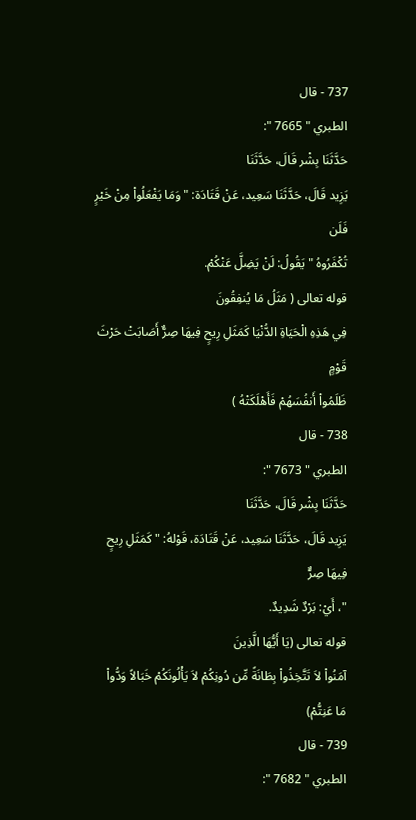737 - قال
الطبري " 7665 ":
حَدَّثَنَا بِشْر قَالَ، حَدَّثَنَا
يَزِيد قَالَ، حَدَّثَنَا سَعِيد، عَنْ قَتَادَة: " وَمَا يَفْعَلُواْ مِنْ خَيْرٍ فَلَن
تُكْفَرُوهُ " يَقُولُ: لَنْ يَضِلَّ عَنْكُمْ.
قوله تعالى ( مَثَلُ مَا يُنفِقُونَ
فِي هَذِهِ الْحَيَاةِ الدُّنْيَا كَمَثَلِ رِيحٍ فِيهَا صِرٌّ أَصَابَتْ حَرْثَ قَوْمٍ
ظَلَمُواْ أَنفُسَهُمْ فَأَهْلَكَتْهُ )
738 - قال
الطبري " 7673 ":
حَدَّثَنَا بِشْر قَالَ، حَدَّثَنَا
يَزِيد قَالَ، حَدَّثَنَا سَعِيد، عَنْ قَتَادَة، قَوْلهُ: " كَمَثَلِ رِيحٍ فِيهَا صِرٌّ
"، أَيْ: بَرْدٌ شَدِيدٌ.
قوله تعالى (يَا أَيُّهَا الَّذِينَ
آمَنُواْ لاَ تَتَّخِذُواْ بِطَانَةً مِّن دُونِكُمْ لاَ يَأْلُونَكُمْ خَبَالاً وَدُّواْ
مَا عَنِتُّمْ)
739 - قال
الطبري " 7682 ":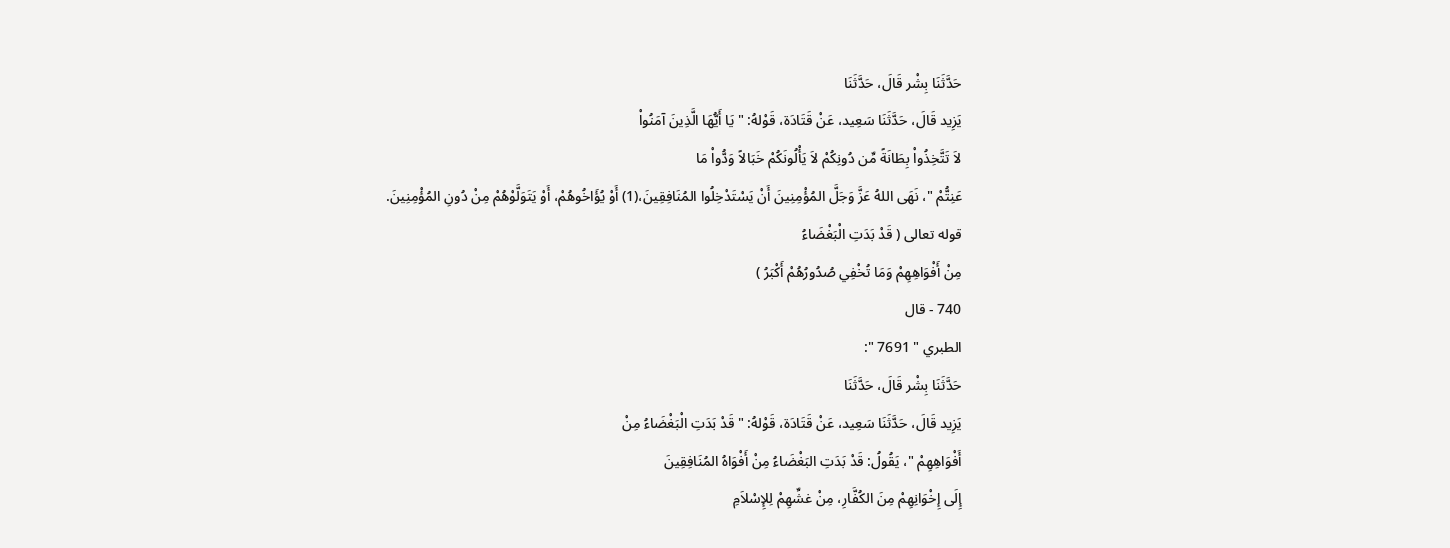حَدَّثَنَا بِشْر قَالَ، حَدَّثَنَا
يَزِيد قَالَ، حَدَّثَنَا سَعِيد، عَنْ قَتَادَة، قَوْلهُ: " يَا أَيُّهَا الَّذِينَ آمَنُواْ
لاَ تَتَّخِذُواْ بِطَانَةً مِّن دُونِكُمْ لاَ يَأْلُونَكُمْ خَبَالاً وَدُّواْ مَا
عَنِتُّمْ "، نَهَى اللهُ عَزَّ وَجَلَّ المُؤْمِنِينَ أَنْ يَسْتَدْخِلُوا المُنَافِقِينَ،(1) أَوْ يُؤَاخُوهُمْ، أَوْ يَتَوَلَّوْهُمْ مِنْ دُونِ المُؤْمِنِينَ.
قوله تعالى ( قَدْ بَدَتِ الْبَغْضَاءُ
مِنْ أَفْوَاهِهِمْ وَمَا تُخْفِي صُدُورُهُمْ أَكْبَرُ )
740 - قال
الطبري " 7691 ":
حَدَّثَنَا بِشْر قَالَ، حَدَّثَنَا
يَزِيد قَالَ، حَدَّثَنَا سَعِيد، عَنْ قَتَادَة، قَوْلهُ: " قَدْ بَدَتِ الْبَغْضَاءُ مِنْ
أَفْوَاهِهِمْ "، يَقُولُ: قَدْ بَدَتِ البَغْضَاءُ مِنْ أَفْوَاهُ المُنَافِقِينَ
إِلَى إِخْوَانِهِمْ مِنَ الكُفَّارِ، مِنْ غشِّهِمْ لِلإِسْلاَمِ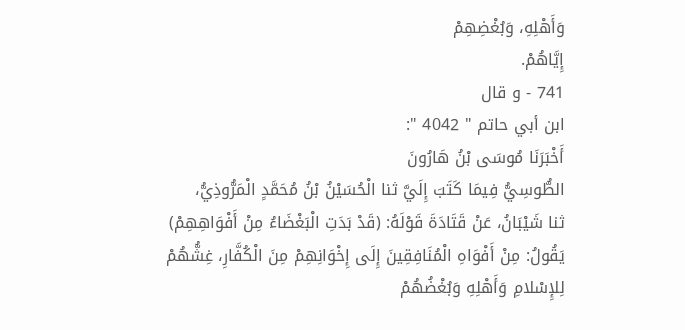وَأَهْلِهِ، وَبُغْضِهِمْ
إِيَّاهُمْ.
741 - و قال
ابن أبي حاتم " 4042 ":
أَخْبَرَنَا مُوسَى بْنُ هَارُونَ
الطُّوسِيُّ فِيمَا كَتَبَ إِلَيَّ ثنا الْحُسَيْنُ بْنُ مُحَمَّدٍ الْمَرُّوذِيُّ،
ثنا شَيْبَانُ، عَنْ قَتَادَةَ قَوْلَهُ: (قَدْ بَدَتِ الْبَغْضَاءُ مِنْ أَفْوَاهِهِمْ)
يَقُولُ: مِنْ أَفْوَاهِ الْمُنَافِقِينَ إِلَى إِخْوَانِهِمْ مِنَ الْكُفَّارِ، غِشُّهُمْ
لِلإِسْلامِ وَأَهْلِهِ وَبُغْضُهُمْ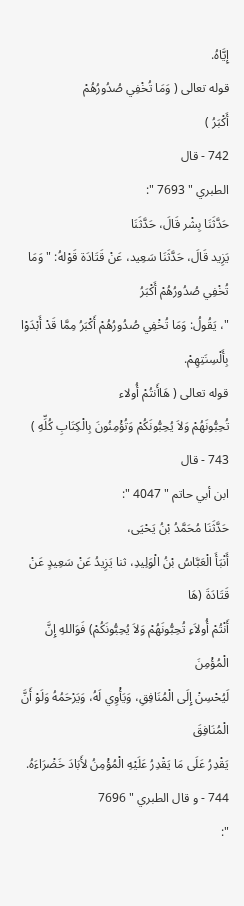إِيَّاهُ.
قوله تعالى ( وَمَا تُخْفِي صُدُورُهُمْ
أَكْبَرُ )
742 - قال
الطبري " 7693 ":
حَدَّثَنَا بِشْر قَالَ، حَدَّثَنَا
يَزِيد قَالَ، حَدَّثَنَا سَعِيد، عَنْ قَتَادَة قَوْلهُ: " وَمَا تُخْفِي صُدُورُهُمْ أَكْبَرُ
"، يَقُولُ: وَمَا تُخْفِي صُدُورُهُمْ أَكْبَرُ مِمَّا قَدْ أَبْدَوْا بِأَلْسِنَتِهِمْ.
قوله تعالى ( هَاأَنتُمْ أُولاء
تُحِبُّونَهُمْ وَلاَ يُحِبُّونَكُمْ وَتُؤْمِنُونَ بِالْكِتَابِ كُلِّهِ )
743 - قال
ابن أبي حاتم " 4047 ":
حَدَّثَنَا مُحَمَّدُ بْنُ يَحْيَى،
أَنْبَأَ الْعَبَّاسُ بْنُ الْوَلِيدِ، ثنا يَزِيدُ عَنْ سَعِيدٍ عَنْ قَتَادَةَ (هَا
أَنْتُمْ أُولاَءِ تُحِبُّونَهُمْ وَلاَ يُحِبُّونَكُمْ) فَوَاللهِ إِنَّ الْمُؤْمِنَ
لَيُحْسِنْ إِلَى الْمُنَافِقِ، وَيَأْوِي لَهُ، وَيَرْحَمُهُ وَلَوْ أَنَّ الْمُنَافِقَ
يَقْدِرُ عَلَى مَا يَقْدِرُ عَلَيْهِ الْمُؤْمِنُ لأَبَادَ خَضْرَاءَهُ.
744 - و قال الطبري " 7696
":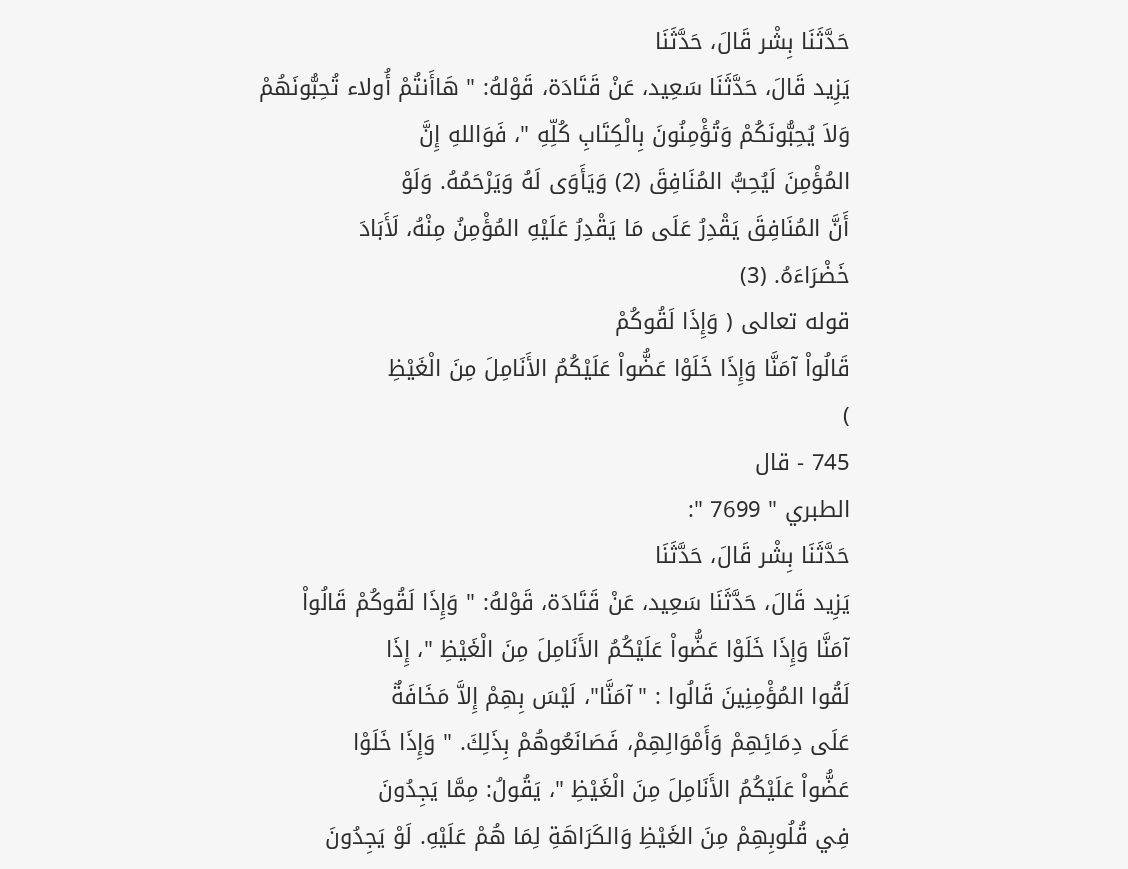حَدَّثَنَا بِشْر قَالَ، حَدَّثَنَا
يَزِيد قَالَ، حَدَّثَنَا سَعِيد، عَنْ قَتَادَة، قَوْلهُ: " هَاأَنتُمْ أُولاء تُحِبُّونَهُمْ
وَلاَ يُحِبُّونَكُمْ وَتُؤْمِنُونَ بِالْكِتَابِ كُلِّهِ "، فَوَاللهِ إِنَّ
المُؤْمِنَ لَيُحِبُّ المُنَافِقَ (2) وَيَأَوَى لَهُ وَيَرْحَمُهُ. وَلَوْ
أَنَّ المُنَافِقَ يَقْدِرُ عَلَى مَا يَقْدِرُ عَلَيْهِ المُؤْمِنُ مِنْهُ، لَأَبَادَ
خَضْرَاءَهُ. (3)
قوله تعالى ( وَإِذَا لَقُوكُمْ
قَالُواْ آمَنَّا وَإِذَا خَلَوْا عَضُّواْ عَلَيْكُمُ الأَنَامِلَ مِنَ الْغَيْظِ
)
745 - قال
الطبري " 7699 ":
حَدَّثَنَا بِشْر قَالَ، حَدَّثَنَا
يَزِيد قَالَ، حَدَّثَنَا سَعِيد، عَنْ قَتَادَة، قَوْلهُ: " وَإِذَا لَقُوكُمْ قَالُواْ
آمَنَّا وَإِذَا خَلَوْا عَضُّواْ عَلَيْكُمُ الأَنَامِلَ مِنَ الْغَيْظِ "، إِذَا
لَقُوا المُؤْمِنِينَ قَالُوا : "آمَنَّا"، لَيْسَ بِهِمْ إِلاَّ مَخَافَةٌ
عَلَى دِمَائِهِمْ وَأَمْوَالِهِمْ، فَصَانَعُوهُمْ بِذَلِكَ. " وَإِذَا خَلَوْا
عَضُّواْ عَلَيْكُمُ الأَنَامِلَ مِنَ الْغَيْظِ "، يَقُولُ: مِمَّا يَجِدُونَ
فِي قُلُوبِهِمْ مِنَ الغَيْظِ وَالكَرَاهَةِ لِمَا هُمْ عَلَيْهِ. لَوْ يَجِدُونَ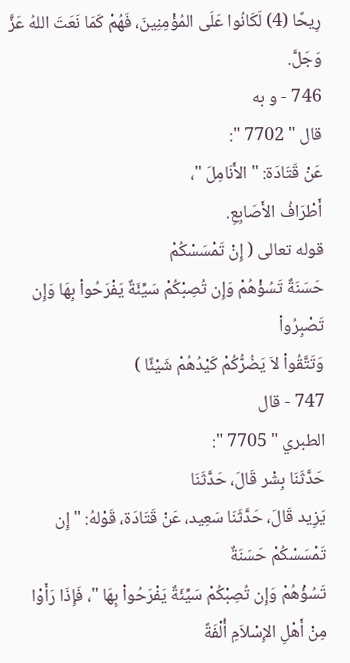رِيحًا (4) لَكَانُوا عَلَى المُؤْمِنِينَ، فَهُمْ كَمَا نَعَتَ اللهُ عَزَّ
وَجَلَّ.
746 - و به
قال " 7702 ":
عَنْ قَتَادَة: " الأَنَامِلَ "،
أَطْرَافُ الأَصَابِعِ.
قوله تعالى ( إِنْ تَمْسَسْكُمْ
حَسَنَةٌ تَسُؤْهُمْ وَإِن تُصِبْكُمْ سَيِّئَةٌ يَفْرَحُواْ بِهَا وَإِن تَصْبِرُواْ
وَتَتَّقُواْ لاَ يَضُرُّكُمْ كَيْدُهُمْ شَيْئًا )
747 - قال
الطبري " 7705 ":
حَدَّثَنَا بِشْر قَالَ، حَدَّثَنَا
يَزِيد قَالَ، حَدَّثَنَا سَعِيد، عَنْ قَتَادَة، قَوْلهُ: " إِن تَمْسَسْكُمْ حَسَنَةٌ
تَسُؤْهُمْ وَإِن تُصِبْكُمْ سَيِّئَةٌ يَفْرَحُواْ بِهَا "، فَإِذَا رَأَوْا
مِنْ أَهْلِ الإِسْلاَمِ أُلْفَةً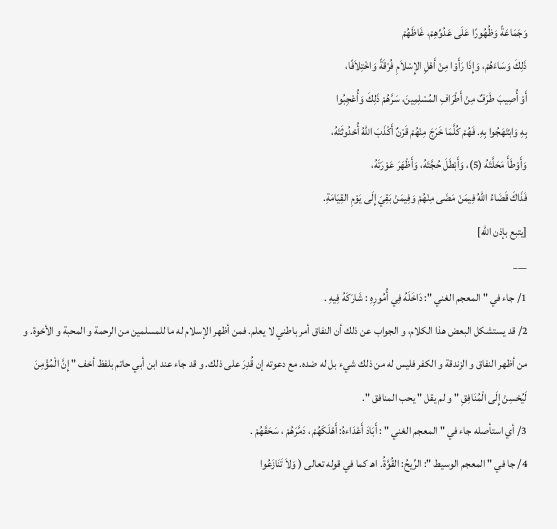وَجَمَاعَةً وَظُهُورًا عَلَى عَدُوِّهِمْ، غَاظَهُمْ
ذَلِكَ وَسَاءَهُمْ، وَإِذَا رَأَوْا مِنْ أَهْلِ الإِسْلاَمِ فُرْقَةً وَاخْتِلاَفًا،
أَوْ أُصِيبَ طَرَفٌ مِنْ أَطْرَافِ المُسْلِمِينَ، سَرَّهُمْ ذَلِكَ وَأُعْجِبُوا
بِهِ وَابْتَهَجُوا بِهِ. فَهُمْ كُلَّمَا خَرَجَ مِنْهُمْ قَرْنٌ أَكْذَبَ اللهُ أُحْدُوثَتَهُ،
وَأَوْطَأَ مَحَلَّتَهُ (5)، وَأَبْطَلَ حُجَّتَهُ، وَأَظْهَرَ عَوْرَتَهُ،
فَذَاكَ قَضَاءُ اللهُ فِيمَنْ مَضَى مِنْهُمْ وَفِيمَنْ بَقِيَ إِلَى يَوْمِ القِيَامَةِ.
[يتبع بإذن الله]
___
1/ جاء في " المعجم الغني ": دَاخَلَهُ فِي أُمُورِهِ : شَارَكَهُ فِيهِ .
2/ قد يستشكل البعض هذا الكلام، و الجواب عن ذلك أن النفاق أمر باطني لا يعلم. فمن أظهر الإسلام له ما للمسلمين من الرحمة و المحبة و الأخوة. و من أظهر النفاق و الزندقة و الكفر فليس له من ذلك شيء بل له ضده. مع دعوته إن قُدِرَ على ذلك. و قد جاء عند ابن أبي حاتم بلفظ أخف " إِنَّ الْمُؤْمِنَ لَيُحْسِنْ إِلَى الْمُنَافِقِ " و لم يقل " يحب المنافق ".
3/ أي استأصله جاء في " المعجم الغني " : أَبَادَ أَعْدَاءهُ: أَهْلَكَهُمْ ، دَمَّرَهُمْ ، سَحَقَهُمْ .
4/ جا في " المعجم الوسيط ": الرِّيحُ: القُوَّةُ. اهـ كما في قوله تعالى ( وَلاَ تَنَازَعُوا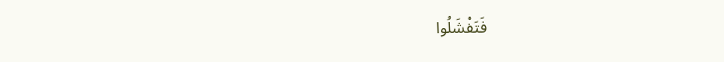فَتَفْشَلُوا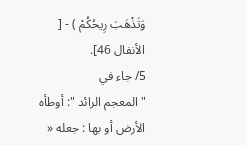وَتَذْهَبَ رِيحُكُمْ ) - [ الأنفال 46].
5/ جاء في
" المعجم الرائد ": أوطأه الأرض أو بها : جعله «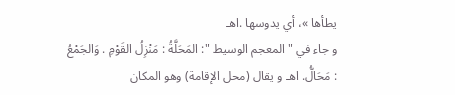يطأها »، أي يدوسها .اهـ
و جاء في " المعجم الوسيط ": المَحَلَّةُ : مَنْزِلُ القَوْمِ . وَالجَمْعُ
: مَحَالُّ. اهـ و يقال (محل الإقامة) وهو المكان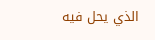الذي يحل فيه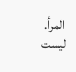المرأ.
ليست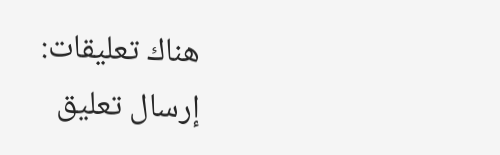هناك تعليقات:
إرسال تعليق